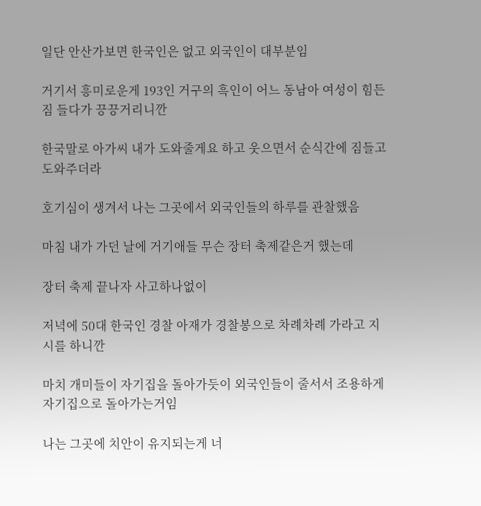일단 안산가보면 한국인은 없고 외국인이 대부분임

거기서 흥미로운게 193인 거구의 흑인이 어느 동남아 여성이 힘든짐 들다가 끙끙거리니깐

한국말로 아가씨 내가 도와줄게요 하고 웃으면서 순식간에 짐들고 도와주더라

호기심이 생겨서 나는 그곳에서 외국인들의 하루를 관찰했음

마침 내가 가던 날에 거기애들 무슨 장터 축제같은거 했는데

장터 축제 끝나자 사고하나없이

저녁에 50대 한국인 경찰 아재가 경찰봉으로 차례차례 가라고 지시를 하니깐

마치 개미들이 자기집을 돌아가듯이 외국인들이 줄서서 조용하게 자기집으로 돌아가는거임

나는 그곳에 치안이 유지되는게 너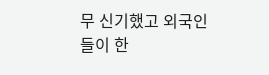무 신기했고 외국인들이 한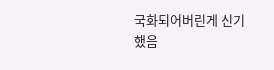국화되어버린게 신기했음